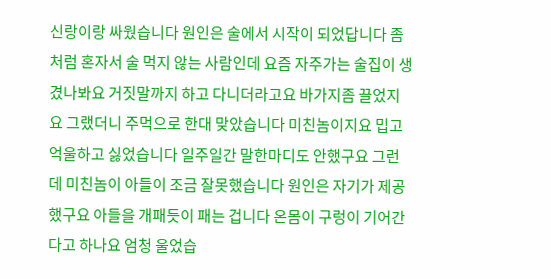신랑이랑 싸웠습니다 원인은 술에서 시작이 되었답니다 좀처럼 혼자서 술 먹지 않는 사람인데 요즘 자주가는 술집이 생겼나봐요 거짓말까지 하고 다니더라고요 바가지좀 끌었지요 그랬더니 주먹으로 한대 맞았습니다 미친놈이지요 밉고 억울하고 싫었습니다 일주일간 말한마디도 안했구요 그런데 미친놈이 아들이 조금 잘못했습니다 원인은 자기가 제공했구요 아들을 개패듯이 패는 겁니다 온몸이 구렁이 기어간다고 하나요 엄청 울었습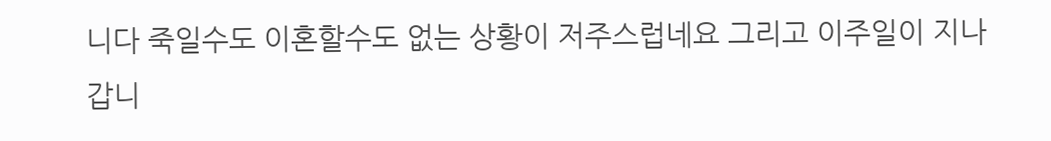니다 죽일수도 이혼할수도 없는 상황이 저주스럽네요 그리고 이주일이 지나갑니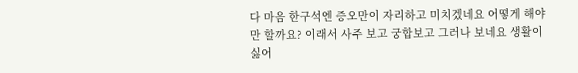다 마음 한구석엔 증오만이 자리하고 미치겠네요 어떻게 해야만 할까요? 이래서 사주 보고 궁합보고 그러나 보네요 생활이 싫어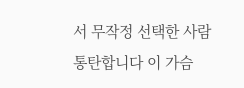서 무작정 선택한 사람 통탄합니다 이 가슴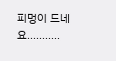피멍이 드네요...........